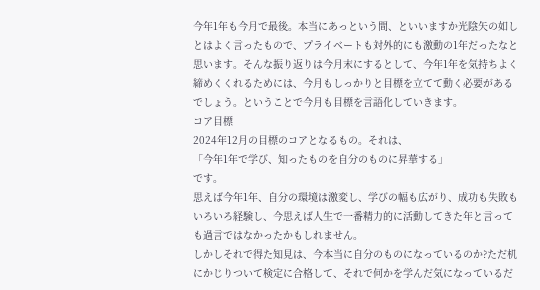今年1年も今月で最後。本当にあっという間、といいますか光陰矢の如しとはよく言ったもので、プライベートも対外的にも激動の1年だったなと思います。そんな振り返りは今月末にするとして、今年1年を気持ちよく締めくくれるためには、今月もしっかりと目標を立てて動く必要があるでしょう。ということで今月も目標を言語化していきます。
コア目標
2024年12月の目標のコアとなるもの。それは、
「今年1年で学び、知ったものを自分のものに昇華する」
です。
思えば今年1年、自分の環境は激変し、学びの幅も広がり、成功も失敗もいろいろ経験し、今思えば人生で一番精力的に活動してきた年と言っても過言ではなかったかもしれません。
しかしそれで得た知見は、今本当に自分のものになっているのか?ただ机にかじりついて検定に合格して、それで何かを学んだ気になっているだ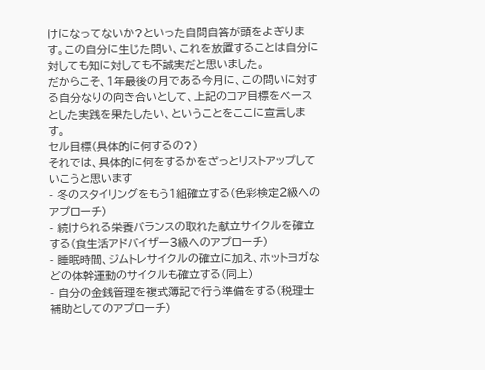けになってないか?といった自問自答が頭をよぎります。この自分に生じた問い、これを放置することは自分に対しても知に対しても不誠実だと思いました。
だからこそ、1年最後の月である今月に、この問いに対する自分なりの向き合いとして、上記のコア目標をベースとした実践を果たしたい、ということをここに宣言します。
セル目標(具体的に何するの?)
それでは、具体的に何をするかをざっとリストアップしていこうと思います
- 冬のスタイリングをもう1組確立する(色彩検定2級へのアプローチ)
- 続けられる栄養バランスの取れた献立サイクルを確立する(食生活アドバイザー3級へのアプローチ)
- 睡眠時間、ジムトレサイクルの確立に加え、ホットヨガなどの体幹運動のサイクルも確立する(同上)
- 自分の金銭管理を複式簿記で行う準備をする(税理士補助としてのアプローチ)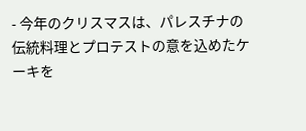- 今年のクリスマスは、パレスチナの伝統料理とプロテストの意を込めたケーキを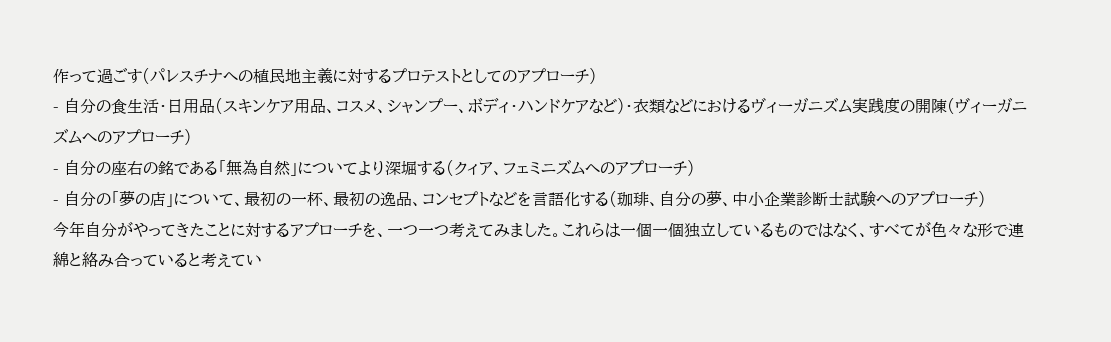作って過ごす(パレスチナへの植民地主義に対するプロテストとしてのアプローチ)
- 自分の食生活・日用品(スキンケア用品、コスメ、シャンプー、ボディ・ハンドケアなど)・衣類などにおけるヴィーガニズム実践度の開陳(ヴィーガニズムへのアプローチ)
- 自分の座右の銘である「無為自然」についてより深堀する(クィア、フェミニズムへのアプローチ)
- 自分の「夢の店」について、最初の一杯、最初の逸品、コンセプトなどを言語化する(珈琲、自分の夢、中小企業診断士試験へのアプローチ)
今年自分がやってきたことに対するアプローチを、一つ一つ考えてみました。これらは一個一個独立しているものではなく、すべてが色々な形で連綿と絡み合っていると考えてい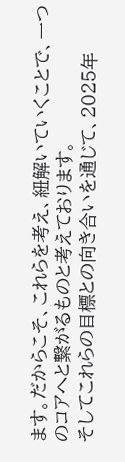ます。だからこそ、これらを考え、紐解いていくことで、一つのコアへと繋がるものと考えております。
そしてこれらの目標との向き合いを通じて、2025年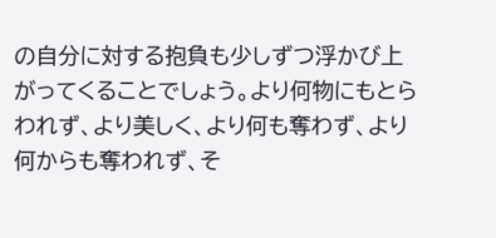の自分に対する抱負も少しずつ浮かび上がってくることでしょう。より何物にもとらわれず、より美しく、より何も奪わず、より何からも奪われず、そ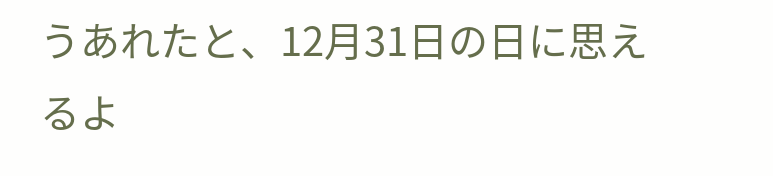うあれたと、12月31日の日に思えるよ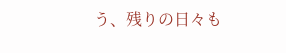う、残りの日々も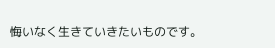悔いなく生きていきたいものです。